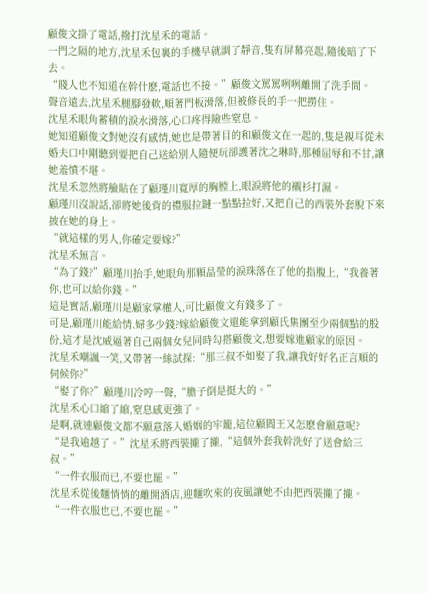顧俊文掛了電話,撥打沈星禾的電話。
一門之隔的地方,沈星禾包裏的手機早就調了靜音,隻有屏幕亮起,隨後暗了下去。
“賤人也不知道在幹什麽,電話也不接。”顧俊文罵罵咧咧離開了洗手間。
聲音遠去,沈星禾腿腳發軟,順著門板滑落,但被修長的手一把撈住。
沈星禾眼角蓄積的淚水滑落,心口疼得險些窒息。
她知道顧俊文對她沒有感情,她也是帶著目的和顧俊文在一起的,隻是親耳從未婚夫口中剛聽到要把自己送給別人隨便玩卻護著沈之琳時,那種屈辱和不甘,讓她羞憤不堪。
沈星禾忽然將臉貼在了顧瑾川寬厚的胸膛上,眼淚將他的襯衫打濕。
顧瑾川沒說話,卻將她後背的禮服拉鏈一點點拉好,又把自己的西裝外套脫下來披在她的身上。
“就這樣的男人,你確定要嫁?”
沈星禾無言。
“為了錢?”顧瑾川抬手,她眼角那顆晶瑩的淚珠落在了他的指腹上,“我養著你,也可以給你錢。”
這是實話,顧瑾川是顧家掌權人,可比顧俊文有錢多了。
可是,顧瑾川能給情.婦多少錢?嫁給顧俊文還能拿到顧氏集團至少兩個點的股份,這才是沈威逼著自己兩個女兒同時勾搭顧俊文,想要嫁進顧家的原因。
沈星禾嘲諷一笑,又帶著一絲試探:“那三叔不如娶了我,讓我好好名正言順的伺候你?”
“娶了你?”顧瑾川冷哼一聲,“膽子倒是挺大的。”
沈星禾心口縮了縮,窒息感更強了。
是啊,就連顧俊文都不願意落入婚姻的牢籠,這位顧閻王又怎麽會願意呢?
“是我逾越了。”沈星禾將西裝攏了攏,“這個外套我幹洗好了送會給三叔。”
“一件衣服而已,不要也罷。”
沈星禾從後麵悄悄的離開酒店,迎麵吹來的夜風讓她不由把西裝攏了攏。
“一件衣服也已,不要也罷。”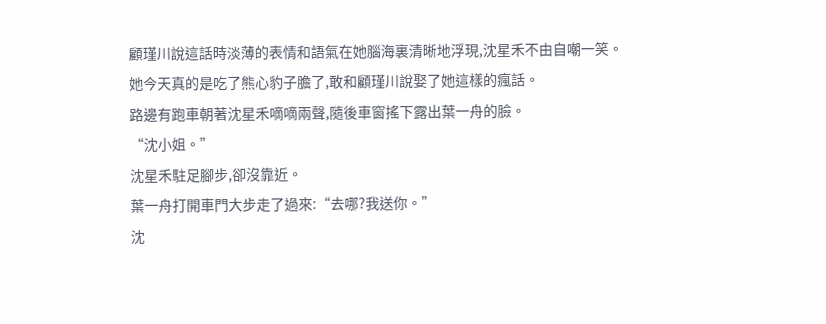顧瑾川說這話時淡薄的表情和語氣在她腦海裏清晰地浮現,沈星禾不由自嘲一笑。
她今天真的是吃了熊心豹子膽了,敢和顧瑾川說娶了她這樣的瘋話。
路邊有跑車朝著沈星禾嘀嘀兩聲,隨後車窗搖下露出葉一舟的臉。
“沈小姐。”
沈星禾駐足腳步,卻沒靠近。
葉一舟打開車門大步走了過來:“去哪?我送你。”
沈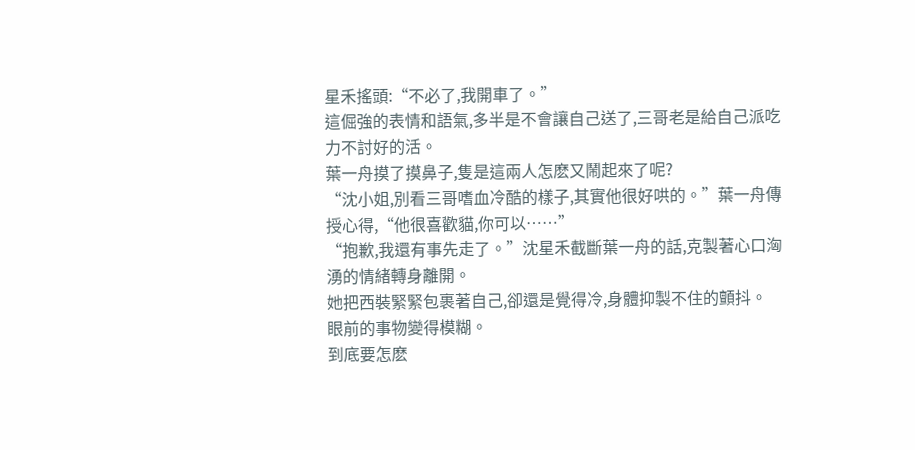星禾搖頭:“不必了,我開車了。”
這倔強的表情和語氣,多半是不會讓自己送了,三哥老是給自己派吃力不討好的活。
葉一舟摸了摸鼻子,隻是這兩人怎麽又鬧起來了呢?
“沈小姐,別看三哥嗜血冷酷的樣子,其實他很好哄的。”葉一舟傳授心得,“他很喜歡貓,你可以……”
“抱歉,我還有事先走了。”沈星禾截斷葉一舟的話,克製著心口洶湧的情緒轉身離開。
她把西裝緊緊包裹著自己,卻還是覺得冷,身體抑製不住的顫抖。
眼前的事物變得模糊。
到底要怎麽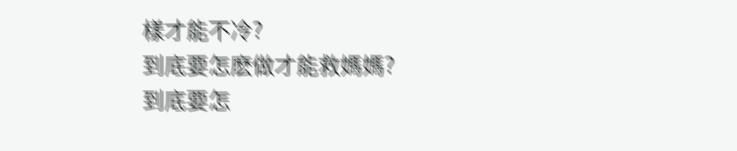樣才能不冷?
到底要怎麽做才能救媽媽?
到底要怎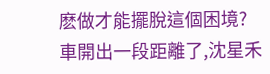麽做才能擺脫這個困境?
車開出一段距離了,沈星禾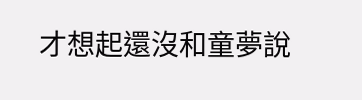才想起還沒和童夢說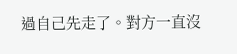過自己先走了。對方一直沒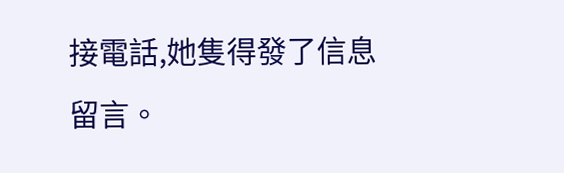接電話,她隻得發了信息留言。